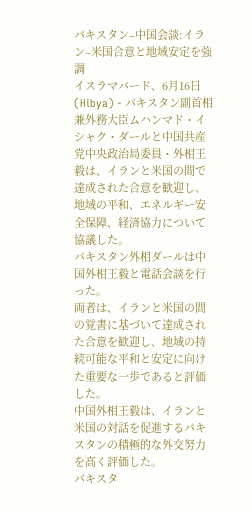パキスタン–中国会談:イラン–米国合意と地域安定を強調
イスラマバード、6月16日(Hibya) - パキスタン副首相兼外務大臣ムハンマド・イシャク・ダールと中国共産党中央政治局委員・外相王毅は、イランと米国の間で達成された合意を歓迎し、地域の平和、エネルギー安全保障、経済協力について協議した。
パキスタン外相ダールは中国外相王毅と電話会談を行った。
両者は、イランと米国の間の覚書に基づいて達成された合意を歓迎し、地域の持続可能な平和と安定に向けた重要な一歩であると評価した。
中国外相王毅は、イランと米国の対話を促進するパキスタンの積極的な外交努力を高く評価した。
パキスタ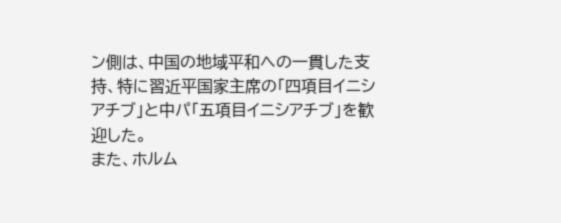ン側は、中国の地域平和への一貫した支持、特に習近平国家主席の「四項目イニシアチブ」と中パ「五項目イニシアチブ」を歓迎した。
また、ホルム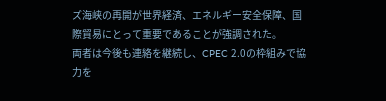ズ海峡の再開が世界経済、エネルギー安全保障、国際貿易にとって重要であることが強調された。
両者は今後も連絡を継続し、CPEC 2.0の枠組みで協力を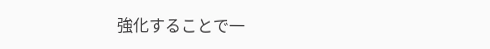強化することで一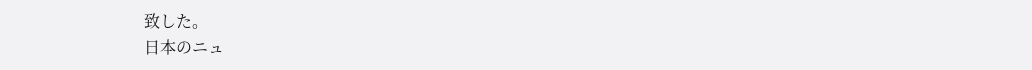致した。
日本のニュ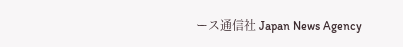ース通信社 Japan News Agency